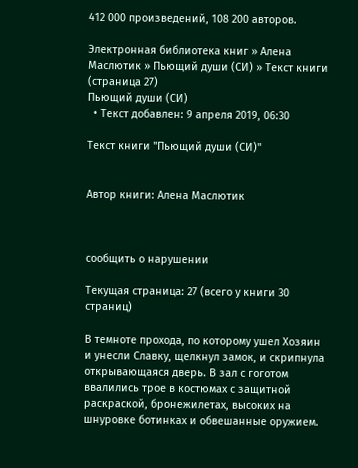412 000 произведений, 108 200 авторов.

Электронная библиотека книг » Алена Маслютик » Пьющий души (СИ) » Текст книги (страница 27)
Пьющий души (СИ)
  • Текст добавлен: 9 апреля 2019, 06:30

Текст книги "Пьющий души (СИ)"


Автор книги: Алена Маслютик



сообщить о нарушении

Текущая страница: 27 (всего у книги 30 страниц)

В темноте прохода, по которому ушел Хозяин и унесли Славку, щелкнул замок, и скрипнула открывающаяся дверь. В зал с гоготом ввалились трое в костюмах с защитной раскраской, бронежилетах, высоких на шнуровке ботинках и обвешанные оружием.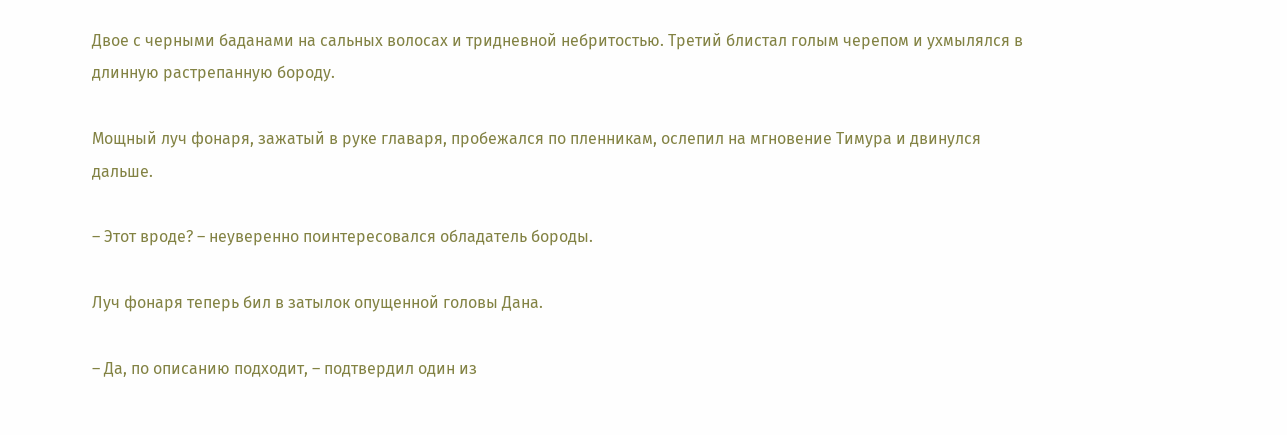Двое с черными баданами на сальных волосах и тридневной небритостью. Третий блистал голым черепом и ухмылялся в длинную растрепанную бороду.

Мощный луч фонаря, зажатый в руке главаря, пробежался по пленникам, ослепил на мгновение Тимура и двинулся дальше.

– Этот вроде? – неуверенно поинтересовался обладатель бороды.

Луч фонаря теперь бил в затылок опущенной головы Дана.

– Да, по описанию подходит, – подтвердил один из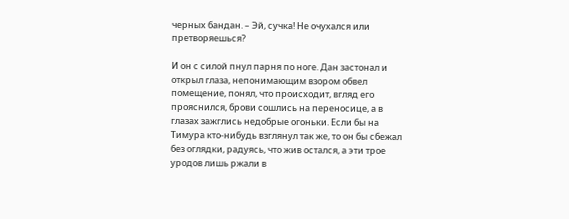черных бандан. – Эй, сучка! Не очухался или претворяешься?

И он с силой пнул парня по ноге. Дан застонал и открыл глаза, непонимающим взором обвел помещение, понял, что происходит, вгляд его прояснился, брови сошлись на переносице, а в глазах зажглись недобрые огоньки. Если бы на Тимура кто-нибудь взглянул так же, то он бы сбежал без оглядки, радуясь, что жив остался, а эти трое уродов лишь ржали в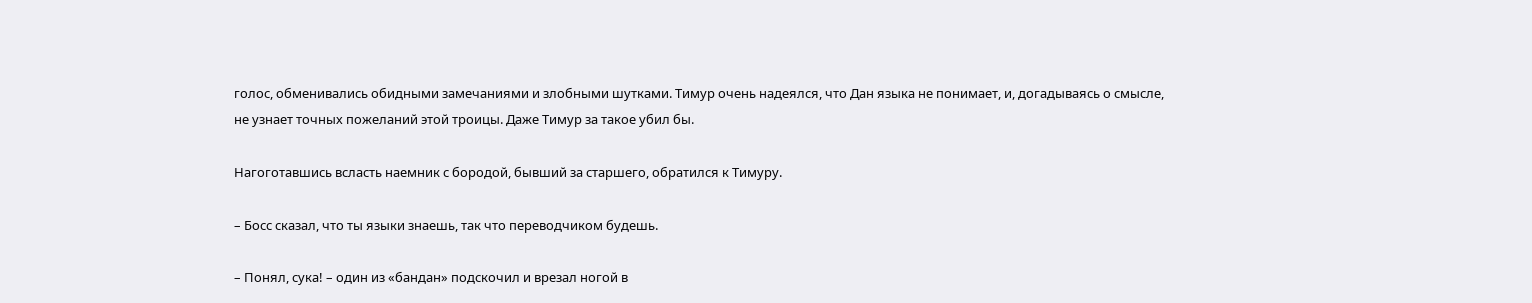голос, обменивались обидными замечаниями и злобными шутками. Тимур очень надеялся, что Дан языка не понимает, и, догадываясь о смысле, не узнает точных пожеланий этой троицы. Даже Тимур за такое убил бы.

Нагоготавшись всласть наемник с бородой, бывший за старшего, обратился к Тимуру.

– Босс сказал, что ты языки знаешь, так что переводчиком будешь.

– Понял, сука! – один из «бандан» подскочил и врезал ногой в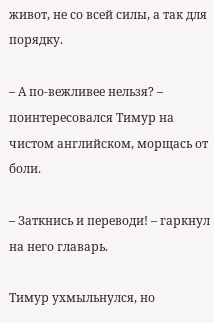живот, не со всей силы, а так для порядку.

– А по-вежливее нельзя? – поинтересовался Тимур на чистом английском, морщась от боли.

– Заткнись и переводи! – гаркнул на него главарь.

Тимур ухмыльнулся, но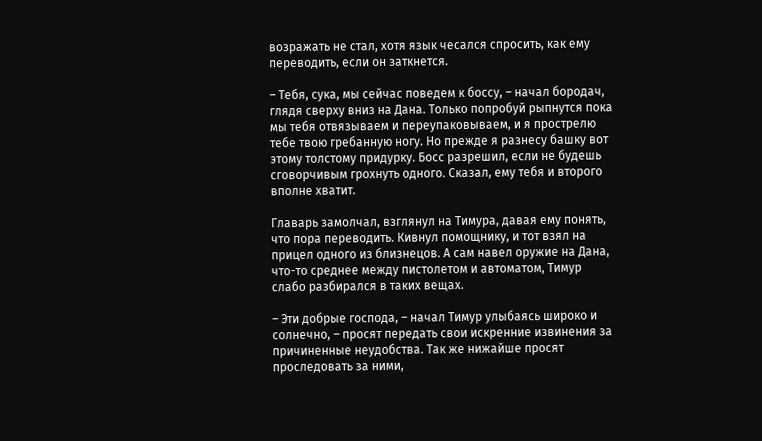возражать не стал, хотя язык чесался спросить, как ему переводить, если он заткнется.

– Тебя, сука, мы сейчас поведем к боссу, – начал бородач, глядя сверху вниз на Дана. Только попробуй рыпнутся пока мы тебя отвязываем и переупаковываем, и я прострелю тебе твою гребанную ногу. Но прежде я разнесу башку вот этому толстому придурку. Босс разрешил, если не будешь сговорчивым грохнуть одного. Сказал, ему тебя и второго вполне хватит.

Главарь замолчал, взглянул на Тимура, давая ему понять, что пора переводить. Кивнул помощнику, и тот взял на прицел одного из близнецов. А сам навел оружие на Дана, что-то среднее между пистолетом и автоматом, Тимур слабо разбирался в таких вещах.

– Эти добрые господа, – начал Тимур улыбаясь широко и солнечно, – просят передать свои искренние извинения за причиненные неудобства. Так же нижайше просят проследовать за ними,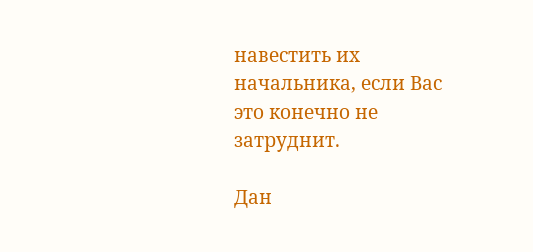навестить их начальника, если Вас это конечно не затруднит.

Дан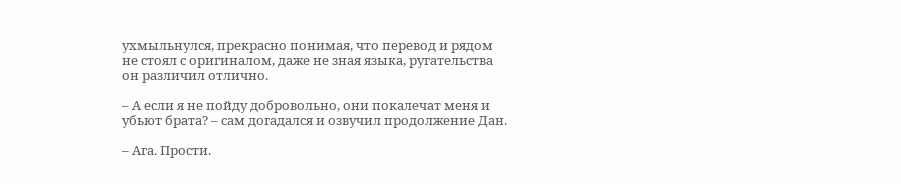ухмыльнулся, прекрасно понимая, что перевод и рядом не стоял с оригиналом, даже не зная языка, ругательства он различил отлично.

– А если я не пойду добровольно, они покалечат меня и убьют брата? – сам догадался и озвучил продолжение Дан.

– Ага. Прости.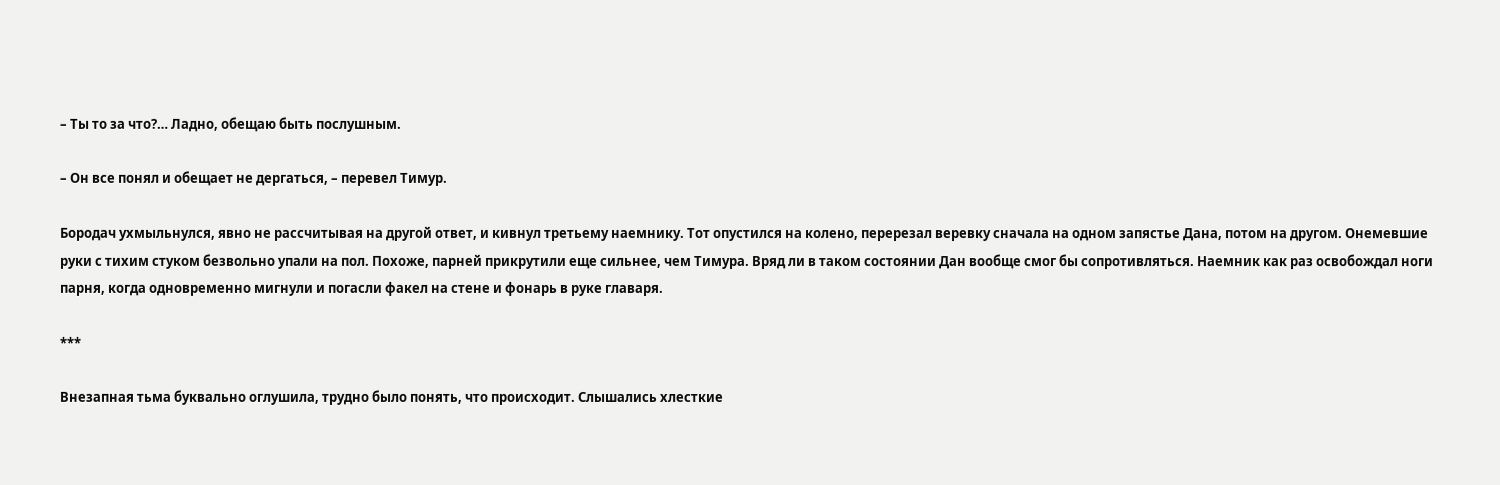– Ты то за что?… Ладно, обещаю быть послушным.

– Он все понял и обещает не дергаться, – перевел Тимур.

Бородач ухмыльнулся, явно не рассчитывая на другой ответ, и кивнул третьему наемнику. Тот опустился на колено, перерезал веревку сначала на одном запястье Дана, потом на другом. Онемевшие руки с тихим стуком безвольно упали на пол. Похоже, парней прикрутили еще сильнее, чем Тимура. Вряд ли в таком состоянии Дан вообще смог бы сопротивляться. Наемник как раз освобождал ноги парня, когда одновременно мигнули и погасли факел на стене и фонарь в руке главаря.

***

Внезапная тьма буквально оглушила, трудно было понять, что происходит. Слышались хлесткие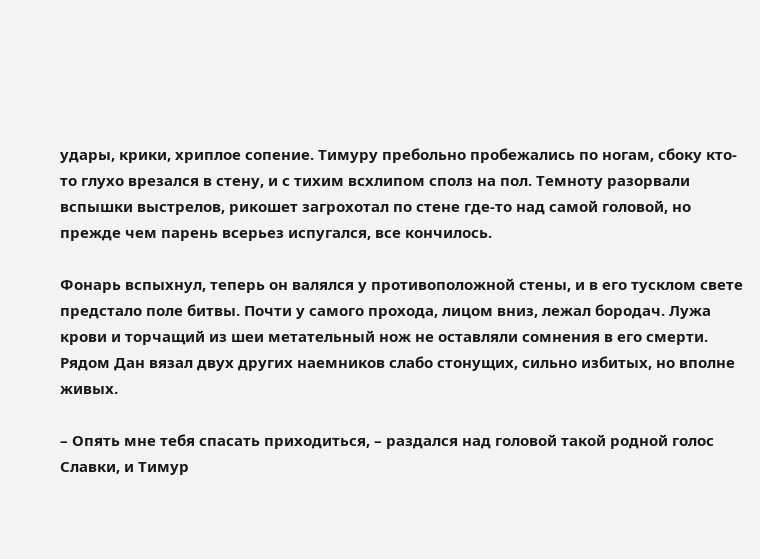удары, крики, хриплое сопение. Тимуру пребольно пробежались по ногам, сбоку кто-то глухо врезался в стену, и с тихим всхлипом сполз на пол. Темноту разорвали вспышки выстрелов, рикошет загрохотал по стене где-то над самой головой, но прежде чем парень всерьез испугался, все кончилось.

Фонарь вспыхнул, теперь он валялся у противоположной стены, и в его тусклом свете предстало поле битвы. Почти у самого прохода, лицом вниз, лежал бородач. Лужа крови и торчащий из шеи метательный нож не оставляли сомнения в его смерти. Рядом Дан вязал двух других наемников слабо стонущих, сильно избитых, но вполне живых.

– Опять мне тебя спасать приходиться, – раздался над головой такой родной голос Славки, и Тимур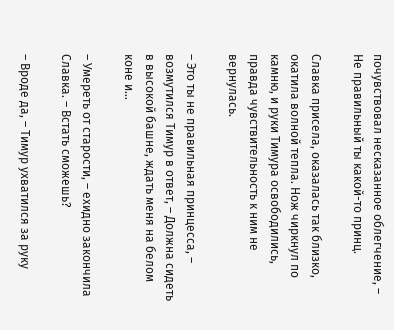почувствовал несказанное облегчение, – Не правильный ты какой-то принц.

Славка присела, оказалась так близко, окатила волной тепла. Нож чиркнул по камню, и руки Тимура освободились, правда чувствительность к ним не вернулась.

– Это ты не правильная принцесса, – возмутился Тимур в ответ, – Должна сидеть в высокой башне, ждать меня на белом коне и…

– Умереть от старости, – ехидно закончила Славка. – Встать сможешь?

– Вроде да, – Тимур ухватился за руку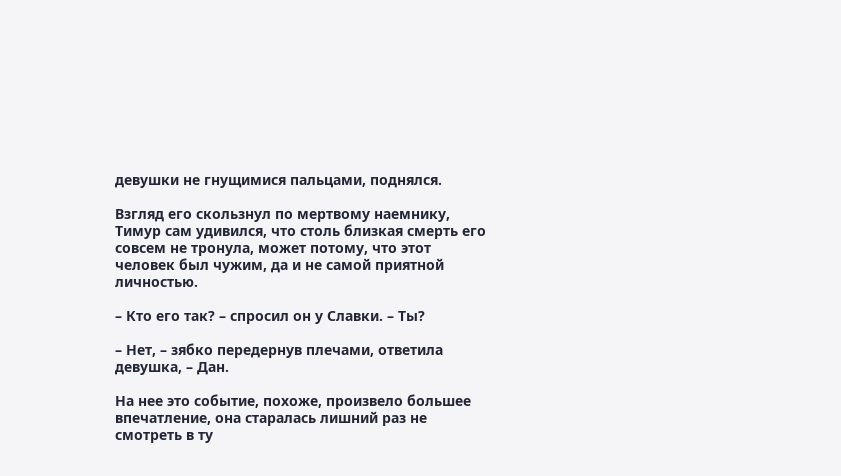девушки не гнущимися пальцами, поднялся.

Взгляд его скользнул по мертвому наемнику, Тимур сам удивился, что столь близкая смерть его совсем не тронула, может потому, что этот человек был чужим, да и не самой приятной личностью.

– Кто его так? – спросил он у Славки. – Ты?

– Нет, – зябко передернув плечами, ответила девушка, – Дан.

На нее это событие, похоже, произвело большее впечатление, она старалась лишний раз не смотреть в ту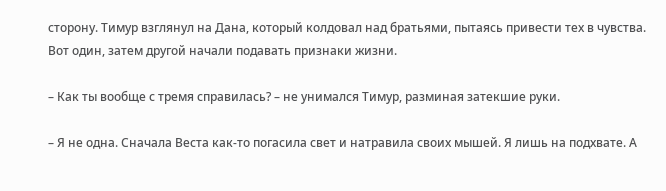сторону. Тимур взглянул на Дана, который колдовал над братьями, пытаясь привести тех в чувства. Вот один, затем другой начали подавать признаки жизни.

– Как ты вообще с тремя справилась? – не унимался Тимур, разминая затекшие руки.

– Я не одна. Сначала Веста как-то погасила свет и натравила своих мышей. Я лишь на подхвате. А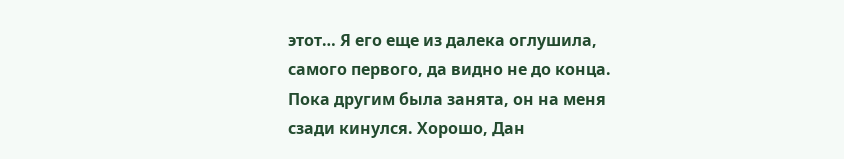этот… Я его еще из далека оглушила, самого первого, да видно не до конца. Пока другим была занята, он на меня сзади кинулся. Хорошо, Дан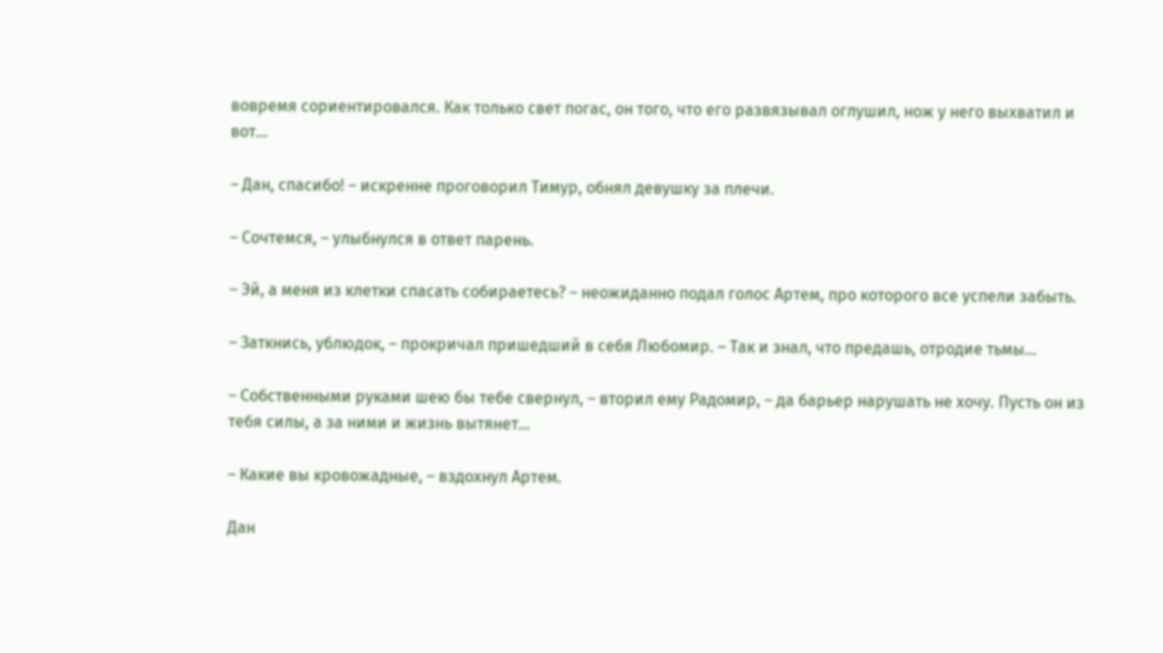вовремя сориентировался. Как только свет погас, он того, что его развязывал оглушил, нож у него выхватил и вот…

– Дан, спасибо! – искренне проговорил Тимур, обнял девушку за плечи.

– Сочтемся, – улыбнулся в ответ парень.

– Эй, а меня из клетки спасать собираетесь? – неожиданно подал голос Артем, про которого все успели забыть.

– Заткнись, ублюдок, – прокричал пришедший в себя Любомир. – Так и знал, что предашь, отродие тьмы…

– Собственными руками шею бы тебе свернул, – вторил ему Радомир, – да барьер нарушать не хочу. Пусть он из тебя силы, а за ними и жизнь вытянет…

– Какие вы кровожадные, – вздохнул Артем.

Дан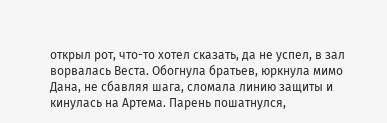открыл рот, что-то хотел сказать, да не успел, в зал ворвалась Веста. Обогнула братьев, юркнула мимо Дана, не сбавляя шага, сломала линию защиты и кинулась на Артема. Парень пошатнулся,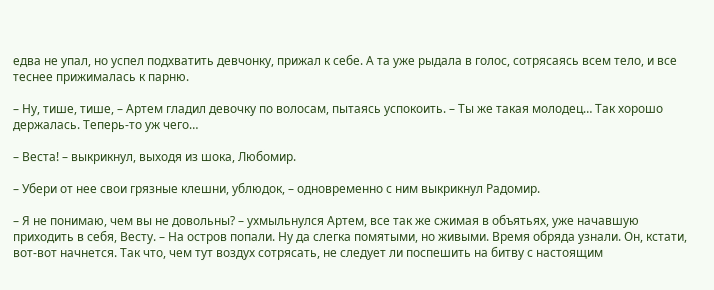едва не упал, но успел подхватить девчонку, прижал к себе. А та уже рыдала в голос, сотрясаясь всем тело, и все теснее прижималась к парню.

– Ну, тише, тише, – Артем гладил девочку по волосам, пытаясь успокоить. – Ты же такая молодец… Так хорошо держалась. Теперь-то уж чего…

– Веста! – выкрикнул, выходя из шока, Любомир.

– Убери от нее свои грязные клешни, ублюдок, – одновременно с ним выкрикнул Радомир.

– Я не понимаю, чем вы не довольны? – ухмыльнулся Артем, все так же сжимая в объятьях, уже начавшую приходить в себя, Весту. – На остров попали. Ну да слегка помятыми, но живыми. Время обряда узнали. Он, кстати, вот-вот начнется. Так что, чем тут воздух сотрясать, не следует ли поспешить на битву с настоящим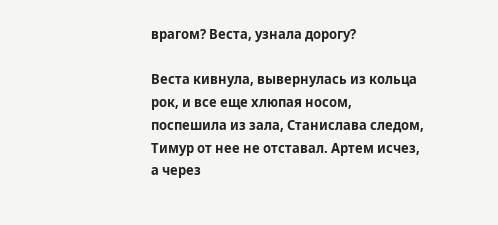врагом? Веста, узнала дорогу?

Веста кивнула, вывернулась из кольца рок, и все еще хлюпая носом, поспешила из зала, Станислава следом, Тимур от нее не отставал. Артем исчез, а через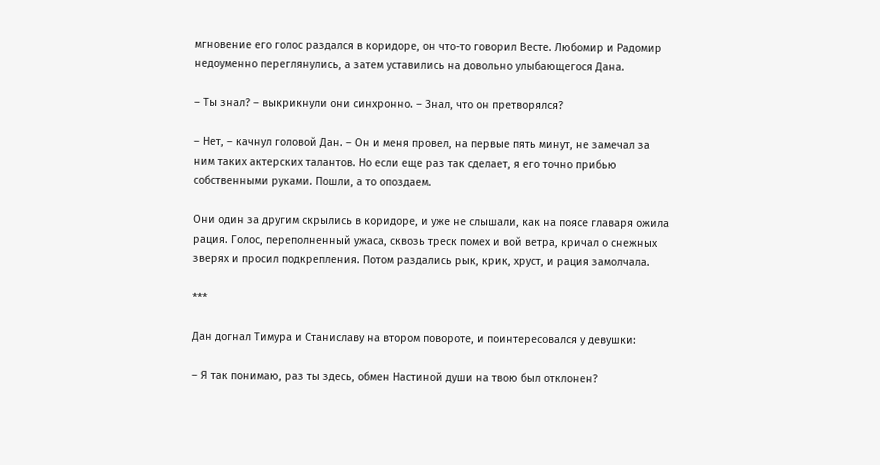мгновение его голос раздался в коридоре, он что-то говорил Весте. Любомир и Радомир недоуменно переглянулись, а затем уставились на довольно улыбающегося Дана.

– Ты знал? – выкрикнули они синхронно. – Знал, что он претворялся?

– Нет, – качнул головой Дан. – Он и меня провел, на первые пять минут, не замечал за ним таких актерских талантов. Но если еще раз так сделает, я его точно прибью собственными руками. Пошли, а то опоздаем.

Они один за другим скрылись в коридоре, и уже не слышали, как на поясе главаря ожила рация. Голос, переполненный ужаса, сквозь треск помех и вой ветра, кричал о снежных зверях и просил подкрепления. Потом раздались рык, крик, хруст, и рация замолчала.

***

Дан догнал Тимура и Станиславу на втором повороте, и поинтересовался у девушки:

– Я так понимаю, раз ты здесь, обмен Настиной души на твою был отклонен?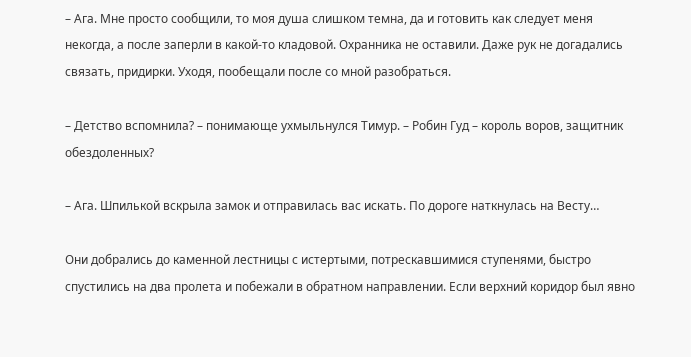– Ага. Мне просто сообщили, то моя душа слишком темна, да и готовить как следует меня некогда, а после заперли в какой-то кладовой. Охранника не оставили. Даже рук не догадались связать, придирки. Уходя, пообещали после со мной разобраться.

– Детство вспомнила? – понимающе ухмыльнулся Тимур. – Робин Гуд – король воров, защитник обездоленных?

– Ага. Шпилькой вскрыла замок и отправилась вас искать. По дороге наткнулась на Весту…

Они добрались до каменной лестницы с истертыми, потрескавшимися ступенями, быстро спустились на два пролета и побежали в обратном направлении. Если верхний коридор был явно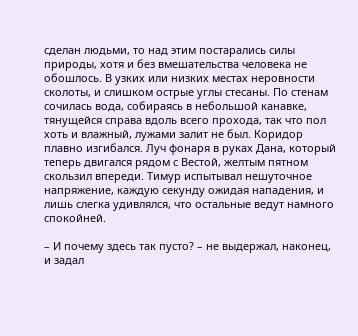сделан людьми, то над этим постарались силы природы, хотя и без вмешательства человека не обошлось. В узких или низких местах неровности сколоты, и слишком острые углы стесаны. По стенам сочилась вода, собираясь в небольшой канавке, тянущейся справа вдоль всего прохода, так что пол хоть и влажный, лужами залит не был. Коридор плавно изгибался. Луч фонаря в руках Дана, который теперь двигался рядом с Вестой, желтым пятном скользил впереди. Тимур испытывал нешуточное напряжение, каждую секунду ожидая нападения, и лишь слегка удивлялся, что остальные ведут намного спокойней.

– И почему здесь так пусто? – не выдержал, наконец, и задал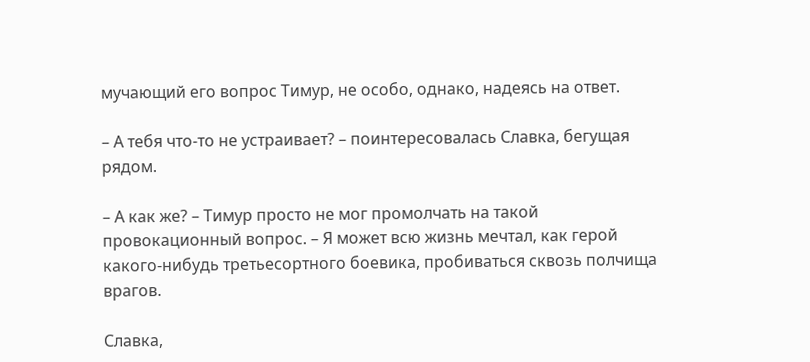мучающий его вопрос Тимур, не особо, однако, надеясь на ответ.

– А тебя что-то не устраивает? – поинтересовалась Славка, бегущая рядом.

– А как же? – Тимур просто не мог промолчать на такой провокационный вопрос. – Я может всю жизнь мечтал, как герой какого-нибудь третьесортного боевика, пробиваться сквозь полчища врагов.

Славка,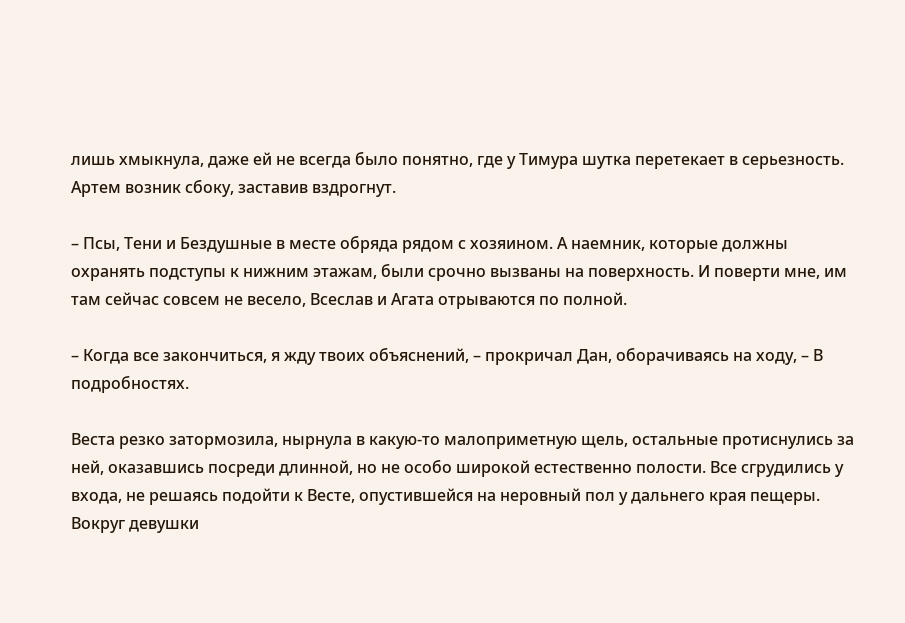лишь хмыкнула, даже ей не всегда было понятно, где у Тимура шутка перетекает в серьезность. Артем возник сбоку, заставив вздрогнут.

– Псы, Тени и Бездушные в месте обряда рядом с хозяином. А наемник, которые должны охранять подступы к нижним этажам, были срочно вызваны на поверхность. И поверти мне, им там сейчас совсем не весело, Всеслав и Агата отрываются по полной.

– Когда все закончиться, я жду твоих объяснений, – прокричал Дан, оборачиваясь на ходу, – В подробностях.

Веста резко затормозила, нырнула в какую-то малоприметную щель, остальные протиснулись за ней, оказавшись посреди длинной, но не особо широкой естественно полости. Все сгрудились у входа, не решаясь подойти к Весте, опустившейся на неровный пол у дальнего края пещеры. Вокруг девушки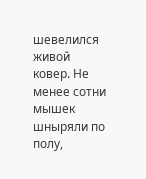шевелился живой ковер. Не менее сотни мышек шныряли по полу,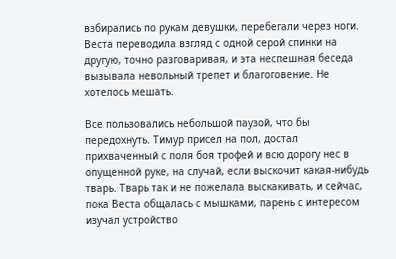взбирались по рукам девушки, перебегали через ноги. Веста переводила взгляд с одной серой спинки на другую, точно разговаривая, и эта неспешная беседа вызывала невольный трепет и благоговение. Не хотелось мешать.

Все пользовались небольшой паузой, что бы передохнуть. Тимур присел на пол, достал прихваченный с поля боя трофей и всю дорогу нес в опущенной руке, на случай, если выскочит какая-нибудь тварь. Тварь так и не пожелала выскакивать, и сейчас, пока Веста общалась с мышками, парень с интересом изучал устройство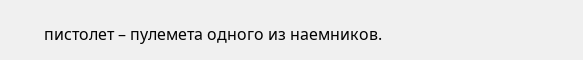пистолет – пулемета одного из наемников.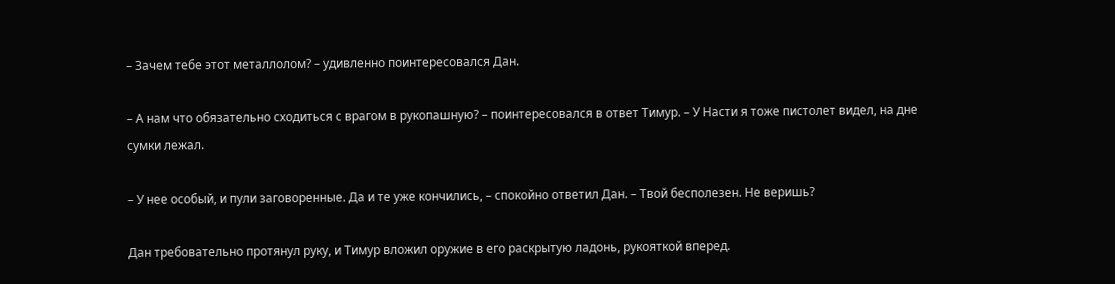– Зачем тебе этот металлолом? – удивленно поинтересовался Дан.

– А нам что обязательно сходиться с врагом в рукопашную? – поинтересовался в ответ Тимур. – У Насти я тоже пистолет видел, на дне сумки лежал.

– У нее особый, и пули заговоренные. Да и те уже кончились, – спокойно ответил Дан. – Твой бесполезен. Не веришь?

Дан требовательно протянул руку, и Тимур вложил оружие в его раскрытую ладонь, рукояткой вперед.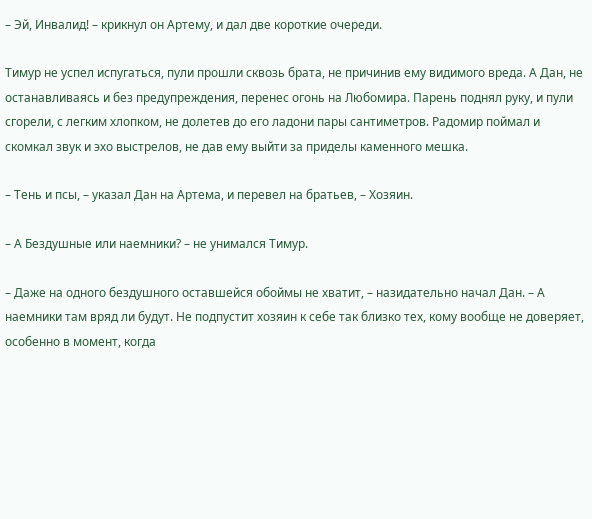– Эй, Инвалид! – крикнул он Артему, и дал две короткие очереди.

Тимур не успел испугаться, пули прошли сквозь брата, не причинив ему видимого вреда. А Дан, не останавливаясь и без предупреждения, перенес огонь на Любомира. Парень поднял руку, и пули сгорели, с легким хлопком, не долетев до его ладони пары сантиметров. Радомир поймал и скомкал звук и эхо выстрелов, не дав ему выйти за приделы каменного мешка.

– Тень и псы, – указал Дан на Артема, и перевел на братьев, – Хозяин.

– А Бездушные или наемники? – не унимался Тимур.

– Даже на одного бездушного оставшейся обоймы не хватит, – назидательно начал Дан. – А наемники там вряд ли будут. Не подпустит хозяин к себе так близко тех, кому вообще не доверяет, особенно в момент, когда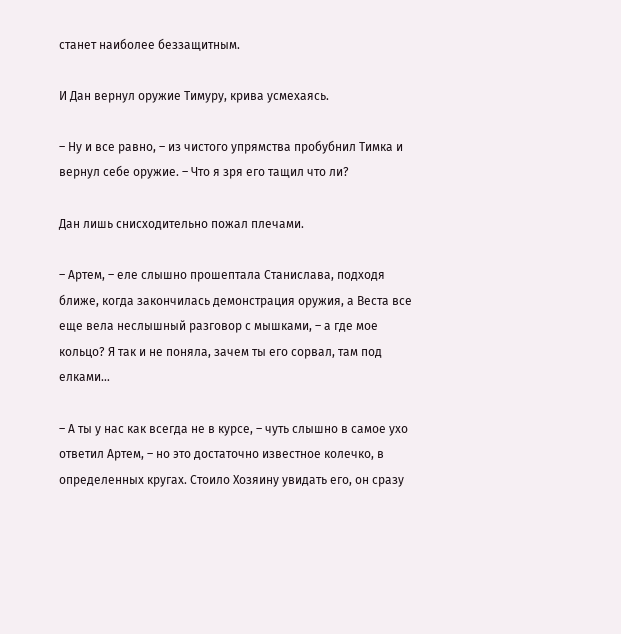станет наиболее беззащитным.

И Дан вернул оружие Тимуру, крива усмехаясь.

– Ну и все равно, – из чистого упрямства пробубнил Тимка и вернул себе оружие. – Что я зря его тащил что ли?

Дан лишь снисходительно пожал плечами.

– Артем, – еле слышно прошептала Станислава, подходя ближе, когда закончилась демонстрация оружия, а Веста все еще вела неслышный разговор с мышками, – а где мое кольцо? Я так и не поняла, зачем ты его сорвал, там под елками…

– А ты у нас как всегда не в курсе, – чуть слышно в самое ухо ответил Артем, – но это достаточно известное колечко, в определенных кругах. Стоило Хозяину увидать его, он сразу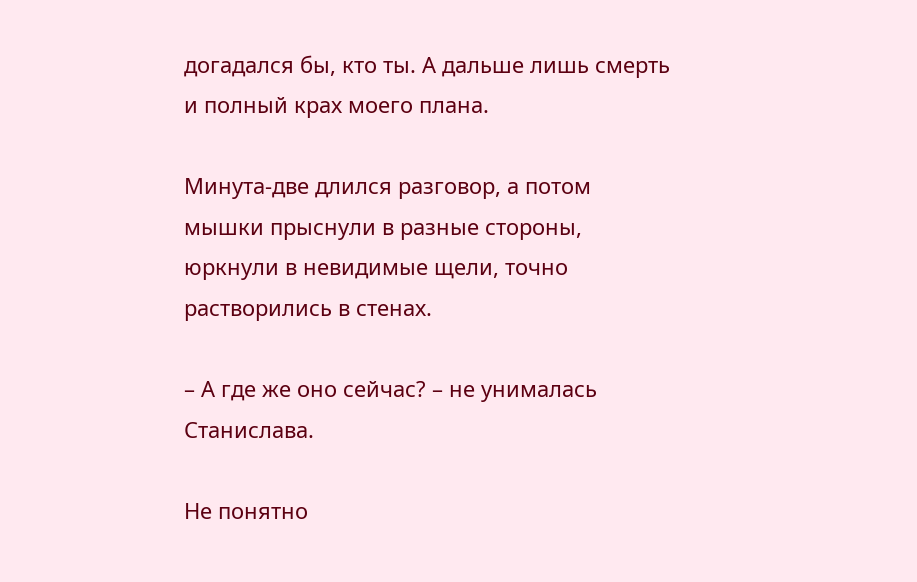догадался бы, кто ты. А дальше лишь смерть и полный крах моего плана.

Минута-две длился разговор, а потом мышки прыснули в разные стороны, юркнули в невидимые щели, точно растворились в стенах.

– А где же оно сейчас? – не унималась Станислава.

Не понятно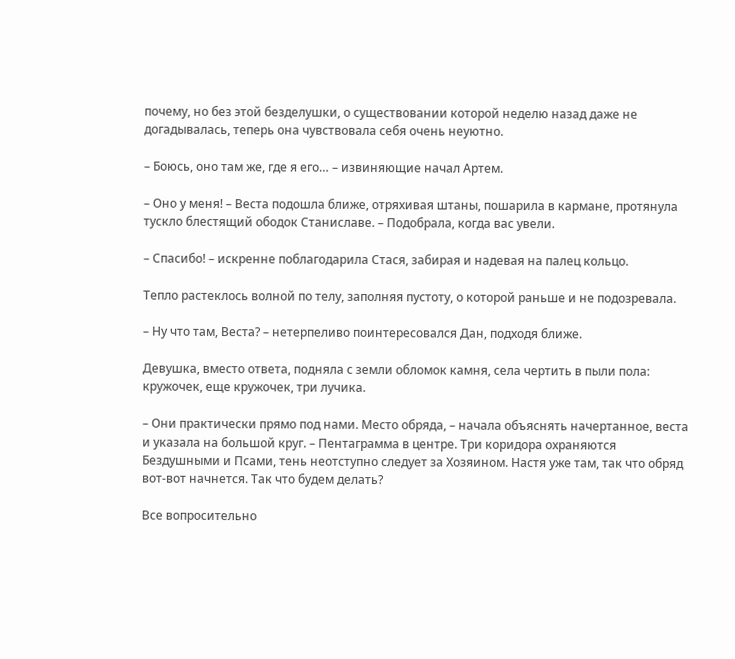почему, но без этой безделушки, о существовании которой неделю назад даже не догадывалась, теперь она чувствовала себя очень неуютно.

– Боюсь, оно там же, где я его… – извиняющие начал Артем.

– Оно у меня! – Веста подошла ближе, отряхивая штаны, пошарила в кармане, протянула тускло блестящий ободок Станиславе. – Подобрала, когда вас увели.

– Спасибо! – искренне поблагодарила Стася, забирая и надевая на палец кольцо.

Тепло растеклось волной по телу, заполняя пустоту, о которой раньше и не подозревала.

– Ну что там, Веста? – нетерпеливо поинтересовался Дан, подходя ближе.

Девушка, вместо ответа, подняла с земли обломок камня, села чертить в пыли пола: кружочек, еще кружочек, три лучика.

– Они практически прямо под нами. Место обряда, – начала объяснять начертанное, веста и указала на большой круг. – Пентаграмма в центре. Три коридора охраняются Бездушными и Псами, тень неотступно следует за Хозяином. Настя уже там, так что обряд вот-вот начнется. Так что будем делать?

Все вопросительно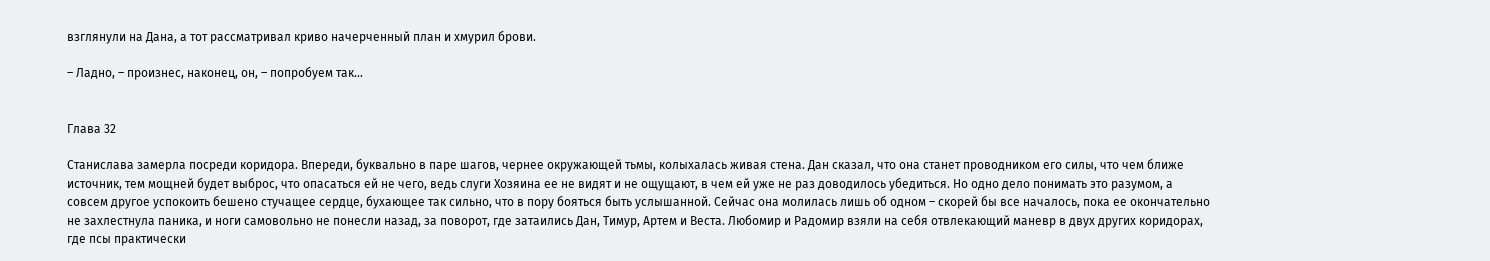взглянули на Дана, а тот рассматривал криво начерченный план и хмурил брови.

– Ладно, – произнес, наконец, он, – попробуем так…


Глава 32

Станислава замерла посреди коридора. Впереди, буквально в паре шагов, чернее окружающей тьмы, колыхалась живая стена. Дан сказал, что она станет проводником его силы, что чем ближе источник, тем мощней будет выброс, что опасаться ей не чего, ведь слуги Хозяина ее не видят и не ощущают, в чем ей уже не раз доводилось убедиться. Но одно дело понимать это разумом, а совсем другое успокоить бешено стучащее сердце, бухающее так сильно, что в пору бояться быть услышанной. Сейчас она молилась лишь об одном – скорей бы все началось, пока ее окончательно не захлестнула паника, и ноги самовольно не понесли назад, за поворот, где затаились Дан, Тимур, Артем и Веста. Любомир и Радомир взяли на себя отвлекающий маневр в двух других коридорах, где псы практически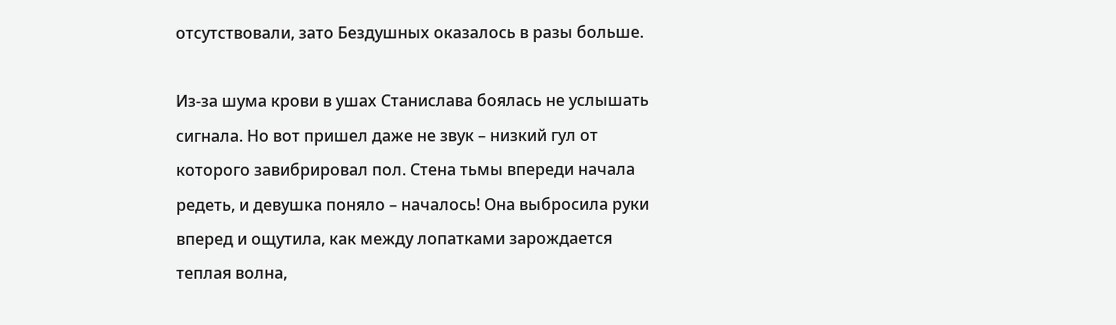отсутствовали, зато Бездушных оказалось в разы больше.

Из-за шума крови в ушах Станислава боялась не услышать сигнала. Но вот пришел даже не звук – низкий гул от которого завибрировал пол. Стена тьмы впереди начала редеть, и девушка поняло – началось! Она выбросила руки вперед и ощутила, как между лопатками зарождается теплая волна,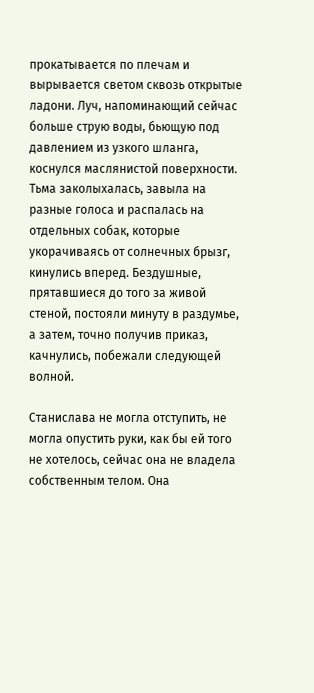прокатывается по плечам и вырывается светом сквозь открытые ладони. Луч, напоминающий сейчас больше струю воды, бьющую под давлением из узкого шланга, коснулся маслянистой поверхности. Тьма заколыхалась, завыла на разные голоса и распалась на отдельных собак, которые укорачиваясь от солнечных брызг, кинулись вперед. Бездушные, прятавшиеся до того за живой стеной, постояли минуту в раздумье, а затем, точно получив приказ, качнулись, побежали следующей волной.

Станислава не могла отступить, не могла опустить руки, как бы ей того не хотелось, сейчас она не владела собственным телом. Она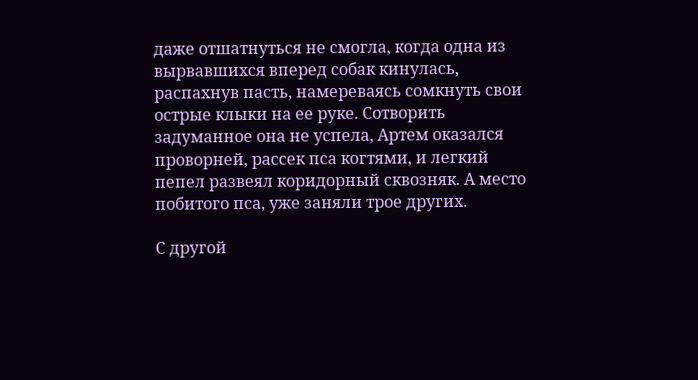даже отшатнуться не смогла, когда одна из вырвавшихся вперед собак кинулась, распахнув пасть, намереваясь сомкнуть свои острые клыки на ее руке. Сотворить задуманное она не успела, Артем оказался проворней, рассек пса когтями, и легкий пепел развеял коридорный сквозняк. А место побитого пса, уже заняли трое других.

С другой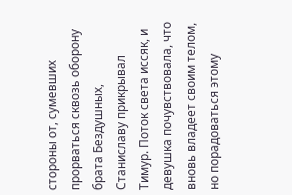стороны от, сумевших прорваться сквозь оборону брата Бездушных, Станиславу прикрывал Тимур. Поток света иссяк, и девушка почувствовала, что вновь владеет своим телом, но порадоваться этому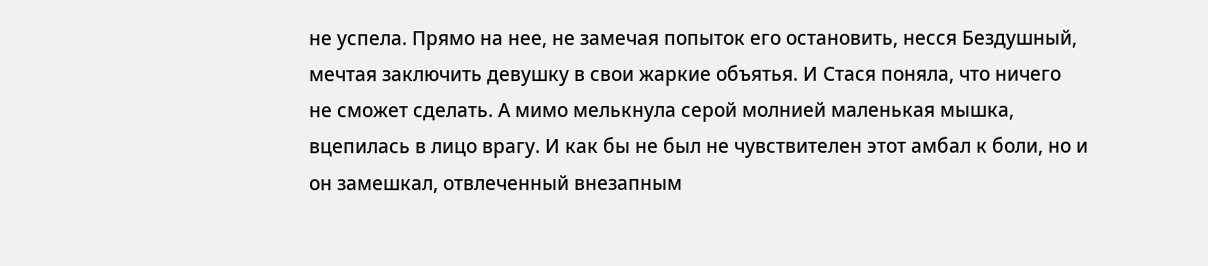не успела. Прямо на нее, не замечая попыток его остановить, несся Бездушный, мечтая заключить девушку в свои жаркие объятья. И Стася поняла, что ничего не сможет сделать. А мимо мелькнула серой молнией маленькая мышка, вцепилась в лицо врагу. И как бы не был не чувствителен этот амбал к боли, но и он замешкал, отвлеченный внезапным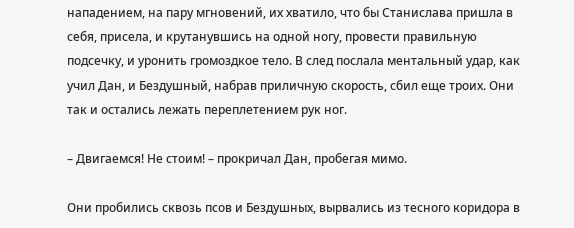нападением, на пару мгновений, их хватило, что бы Станислава пришла в себя, присела, и крутанувшись на одной ногу, провести правильную подсечку, и уронить громоздкое тело. В след послала ментальный удар, как учил Дан, и Бездушный, набрав приличную скорость, сбил еще троих. Они так и остались лежать переплетением рук ног.

– Двигаемся! Не стоим! – прокричал Дан, пробегая мимо.

Они пробились сквозь псов и Бездушных, вырвались из тесного коридора в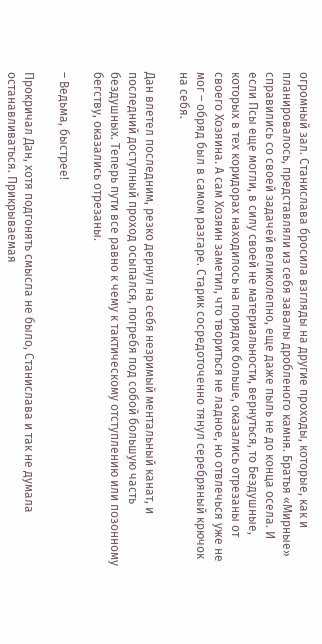огромный зал. Станислава бросила взгляды на другие проходы, которые, как и планировалось, представляли из себя завалы дробленого камня. Братья «Мирные» справились со своей задачей великолепно, еще даже пыль не до конца осела. И если Псы еще могли, в силу своей не материальности, вернуться, то Бездушные, которых в тех коридорах находилось на порядок больше, оказались отрезаны от своего Хозяина. А сам Хозяин заметил, что твориться не ладное, но отвлечься уже не мог – обряд был в самом разгаре. Старик сосредоточенно тянул серебряный крючок на себя.

Дан влетел последним, резко дернул на себя незримый ментальный канат, и последний доступный проход осыпался, погребя под собой большую часть бездушных. Теперь пути все равно к чему к тактическому отступлению или позонному бегству, оказались отрезаны.

– Ведьма, быстрее!

Прокричал Дан, хотя подгонять смысла не было, Станислава и так не думала останавливаться. Прикрываемая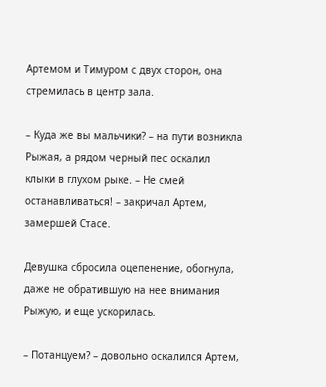Артемом и Тимуром с двух сторон, она стремилась в центр зала.

– Куда же вы мальчики? – на пути возникла Рыжая, а рядом черный пес оскалил клыки в глухом рыке. – Не смей останавливаться! – закричал Артем, замершей Стасе.

Девушка сбросила оцепенение, обогнула, даже не обратившую на нее внимания Рыжую, и еще ускорилась.

– Потанцуем? – довольно оскалился Артем,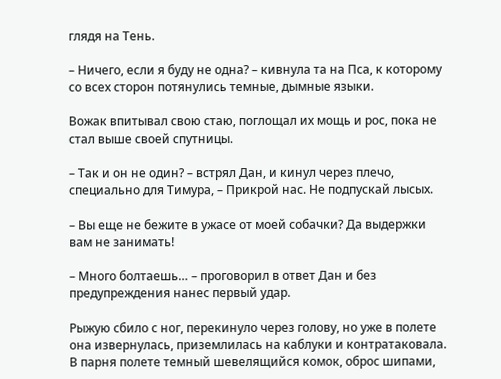глядя на Тень.

– Ничего, если я буду не одна? – кивнула та на Пса, к которому со всех сторон потянулись темные, дымные языки.

Вожак впитывал свою стаю, поглощал их мощь и рос, пока не стал выше своей спутницы.

– Так и он не один? – встрял Дан, и кинул через плечо, специально для Тимура, – Прикрой нас. Не подпускай лысых.

– Вы еще не бежите в ужасе от моей собачки? Да выдержки вам не занимать!

– Много болтаешь… – проговорил в ответ Дан и без предупреждения нанес первый удар.

Рыжую сбило с ног, перекинуло через голову, но уже в полете она извернулась, приземлилась на каблуки и контратаковала. В парня полете темный шевелящийся комок, оброс шипами,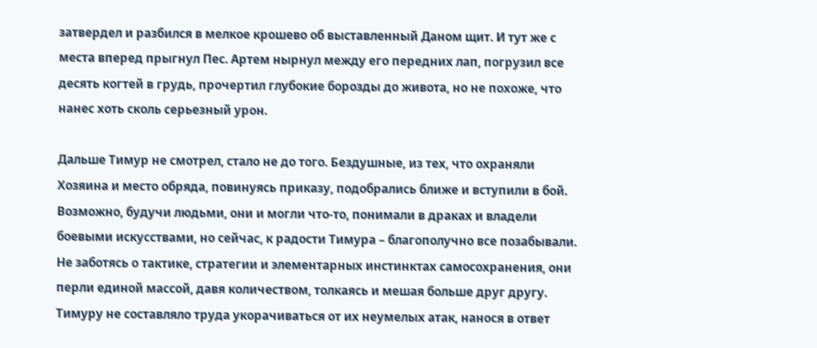затвердел и разбился в мелкое крошево об выставленный Даном щит. И тут же с места вперед прыгнул Пес. Артем нырнул между его передних лап, погрузил все десять когтей в грудь, прочертил глубокие борозды до живота, но не похоже, что нанес хоть сколь серьезный урон.

Дальше Тимур не смотрел, стало не до того. Бездушные, из тех, что охраняли Хозяина и место обряда, повинуясь приказу, подобрались ближе и вступили в бой. Возможно, будучи людьми, они и могли что-то, понимали в драках и владели боевыми искусствами, но сейчас, к радости Тимура – благополучно все позабывали. Не заботясь о тактике, стратегии и элементарных инстинктах самосохранения, они перли единой массой, давя количеством, толкаясь и мешая больше друг другу. Тимуру не составляло труда укорачиваться от их неумелых атак, нанося в ответ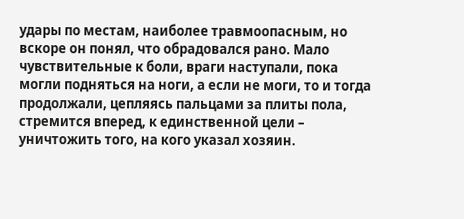удары по местам, наиболее травмоопасным, но вскоре он понял, что обрадовался рано. Мало чувствительные к боли, враги наступали, пока могли подняться на ноги, а если не моги, то и тогда продолжали, цепляясь пальцами за плиты пола, стремится вперед, к единственной цели – уничтожить того, на кого указал хозяин.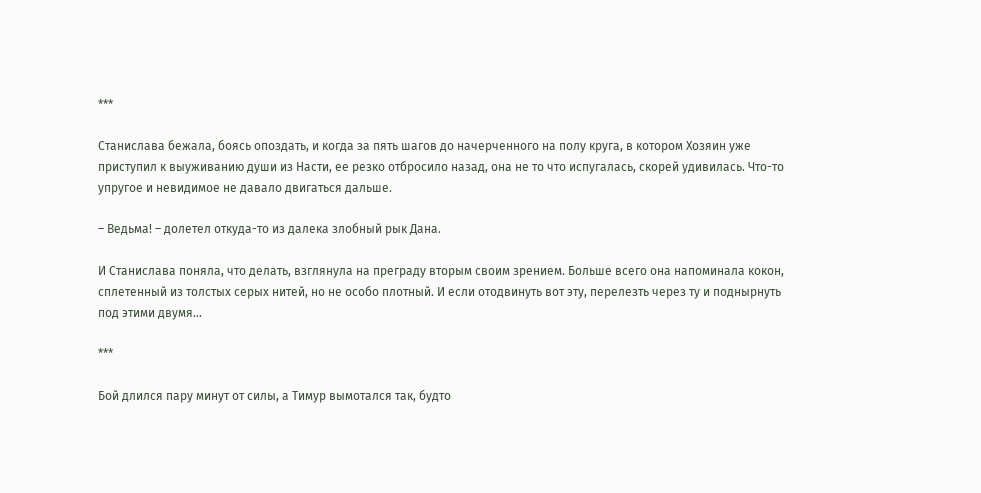***

Станислава бежала, боясь опоздать, и когда за пять шагов до начерченного на полу круга, в котором Хозяин уже приступил к выуживанию души из Насти, ее резко отбросило назад, она не то что испугалась, скорей удивилась. Что-то упругое и невидимое не давало двигаться дальше.

– Ведьма! – долетел откуда-то из далека злобный рык Дана.

И Станислава поняла, что делать, взглянула на преграду вторым своим зрением. Больше всего она напоминала кокон, сплетенный из толстых серых нитей, но не особо плотный. И если отодвинуть вот эту, перелезть через ту и поднырнуть под этими двумя…

***

Бой длился пару минут от силы, а Тимур вымотался так, будто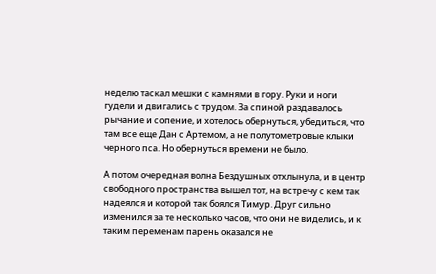неделю таскал мешки с камнями в гору. Руки и ноги гудели и двигались с трудом. За спиной раздавалось рычание и сопение, и хотелось обернуться, убедиться, что там все еще Дан с Артемом, а не полутометровые клыки черного пса. Но обернуться времени не было.

А потом очередная волна Бездушных отхлынула, и в центр свободного пространства вышел тот, на встречу с кем так надеялся и которой так боялся Тимур. Друг сильно изменился за те несколько часов, что они не виделись, и к таким переменам парень оказался не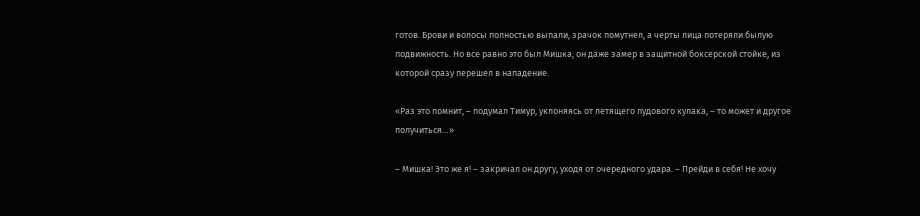готов. Брови и волосы полностью выпали, зрачок помутнел, а черты лица потеряли былую подвижность. Но все равно это был Мишка, он даже замер в защитной боксерской стойке, из которой сразу перешел в нападение.

«Раз это помнит, – подумал Тимур, уклоняясь от летящего пудового кулака, – то может и другое получиться…»

– Мишка! Это же я! – закричал он другу, уходя от очередного удара. – Прейди в себя! Не хочу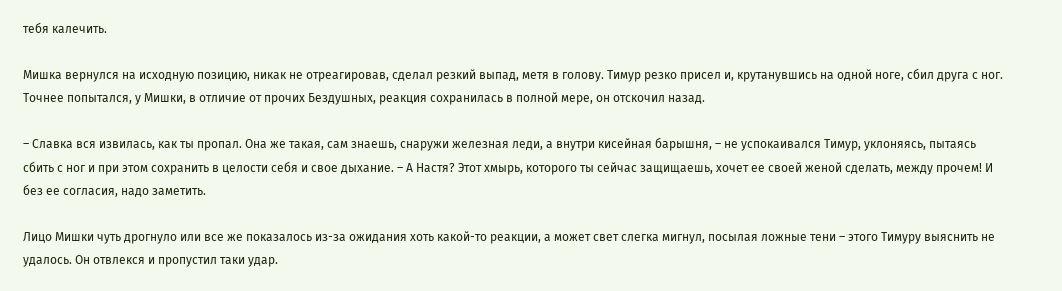тебя калечить.

Мишка вернулся на исходную позицию, никак не отреагировав, сделал резкий выпад, метя в голову. Тимур резко присел и, крутанувшись на одной ноге, сбил друга с ног. Точнее попытался, у Мишки, в отличие от прочих Бездушных, реакция сохранилась в полной мере, он отскочил назад.

– Славка вся извилась, как ты пропал. Она же такая, сам знаешь, снаружи железная леди, а внутри кисейная барышня, – не успокаивался Тимур, уклоняясь, пытаясь сбить с ног и при этом сохранить в целости себя и свое дыхание. – А Настя? Этот хмырь, которого ты сейчас защищаешь, хочет ее своей женой сделать, между прочем! И без ее согласия, надо заметить.

Лицо Мишки чуть дрогнуло или все же показалось из-за ожидания хоть какой-то реакции, а может свет слегка мигнул, посылая ложные тени – этого Тимуру выяснить не удалось. Он отвлекся и пропустил таки удар.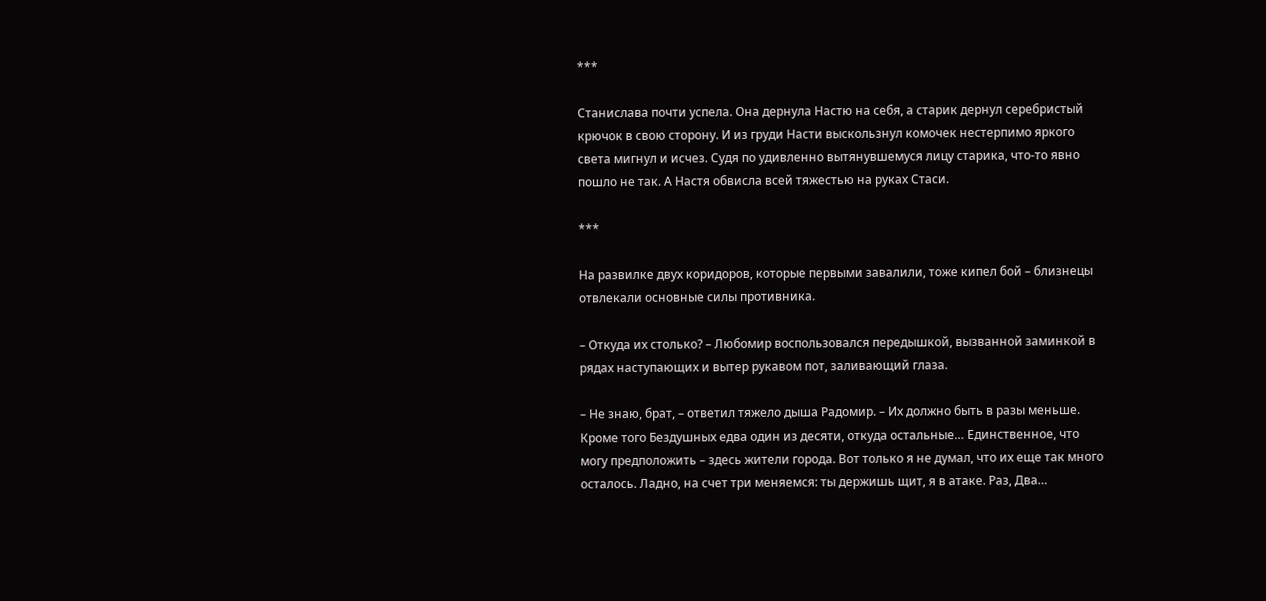***

Станислава почти успела. Она дернула Настю на себя, а старик дернул серебристый крючок в свою сторону. И из груди Насти выскользнул комочек нестерпимо яркого света мигнул и исчез. Судя по удивленно вытянувшемуся лицу старика, что-то явно пошло не так. А Настя обвисла всей тяжестью на руках Стаси.

***

На развилке двух коридоров, которые первыми завалили, тоже кипел бой – близнецы отвлекали основные силы противника.

– Откуда их столько? – Любомир воспользовался передышкой, вызванной заминкой в рядах наступающих и вытер рукавом пот, заливающий глаза.

– Не знаю, брат, – ответил тяжело дыша Радомир. – Их должно быть в разы меньше. Кроме того Бездушных едва один из десяти, откуда остальные… Единственное, что могу предположить – здесь жители города. Вот только я не думал, что их еще так много осталось. Ладно, на счет три меняемся: ты держишь щит, я в атаке. Раз, Два…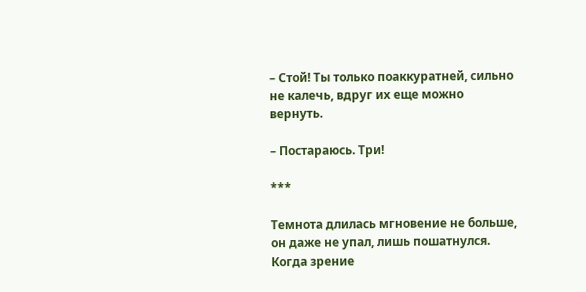– Стой! Ты только поаккуратней, сильно не калечь, вдруг их еще можно вернуть.

– Постараюсь. Три!

***

Темнота длилась мгновение не больше, он даже не упал, лишь пошатнулся. Когда зрение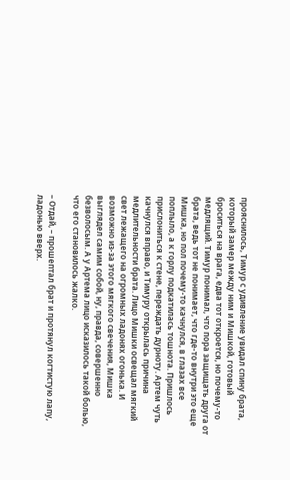прояснилось, Тимур с удивление увидал спину брата, который замер между ним и Мишкой, готовый броситься на врага, едва тот откроется, но почему-то медлящий. Тимур понимал, что пора защищать друга от брата, ведь тот не понимает, что где-то внутри это еще Мишка, но пол почему-то качнулся, в глазах все поплыло, а к горлу подкатилась тошнота. Пришлось прислониться к стене, переждать дурноту. Артем чуть качнулся вправо, и Тимуру открылась причина медлительности брата. Лицо Мишки освещал мягкий свет лежащего на огромных ладонях огонька. И возможно из-за этого мягкого свечения, Мишка выглядел самим собой, ну, правда, совершенно безволосым. А у Артема лицо исказилось такой болью, что его становилось жалко.

– Отдай, – прошептал брат и протянул когтистую лапу, ладонью вверх.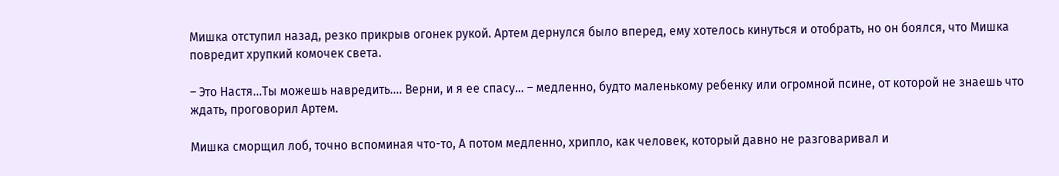Мишка отступил назад, резко прикрыв огонек рукой. Артем дернулся было вперед, ему хотелось кинуться и отобрать, но он боялся, что Мишка повредит хрупкий комочек света.

– Это Настя…Ты можешь навредить…. Верни, и я ее спасу… – медленно, будто маленькому ребенку или огромной псине, от которой не знаешь что ждать, проговорил Артем.

Мишка сморщил лоб, точно вспоминая что-то, А потом медленно, хрипло, как человек, который давно не разговаривал и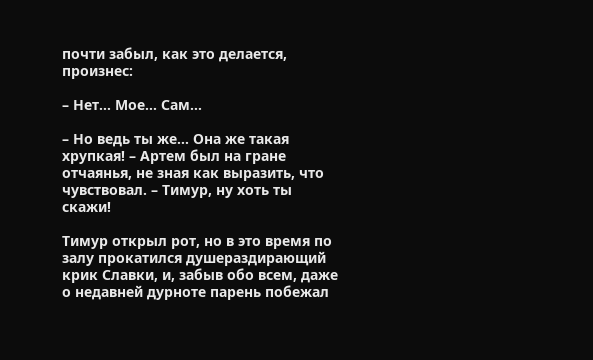почти забыл, как это делается, произнес:

– Нет… Мое… Сам…

– Но ведь ты же… Она же такая хрупкая! – Артем был на гране отчаянья, не зная как выразить, что чувствовал. – Тимур, ну хоть ты скажи!

Тимур открыл рот, но в это время по залу прокатился душераздирающий крик Славки, и, забыв обо всем, даже о недавней дурноте парень побежал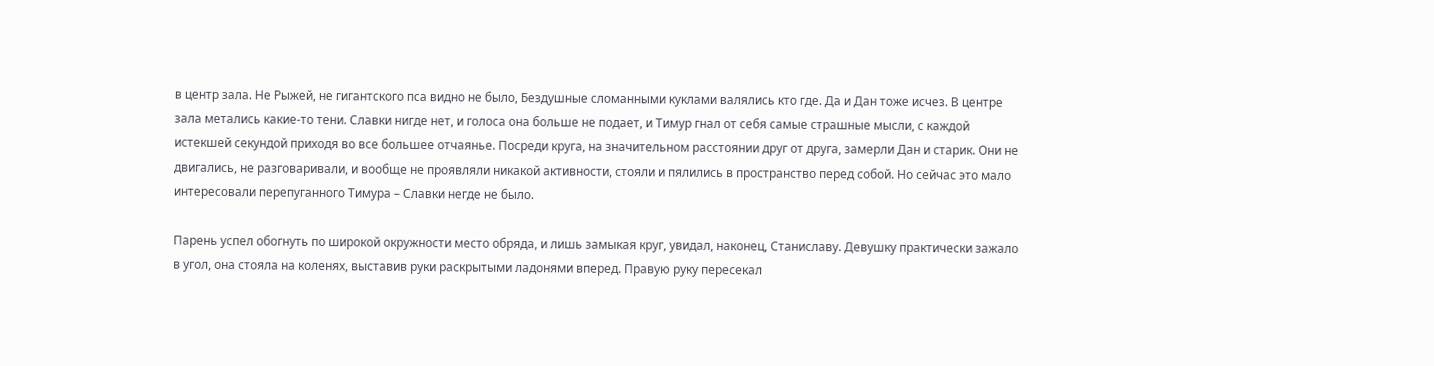в центр зала. Не Рыжей, не гигантского пса видно не было, Бездушные сломанными куклами валялись кто где. Да и Дан тоже исчез. В центре зала метались какие-то тени. Славки нигде нет, и голоса она больше не подает, и Тимур гнал от себя самые страшные мысли, с каждой истекшей секундой приходя во все большее отчаянье. Посреди круга, на значительном расстоянии друг от друга, замерли Дан и старик. Они не двигались, не разговаривали, и вообще не проявляли никакой активности, стояли и пялились в пространство перед собой. Но сейчас это мало интересовали перепуганного Тимура – Славки негде не было.

Парень успел обогнуть по широкой окружности место обряда, и лишь замыкая круг, увидал, наконец, Станиславу. Девушку практически зажало в угол, она стояла на коленях, выставив руки раскрытыми ладонями вперед. Правую руку пересекал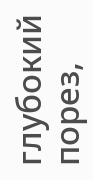глубокий порез,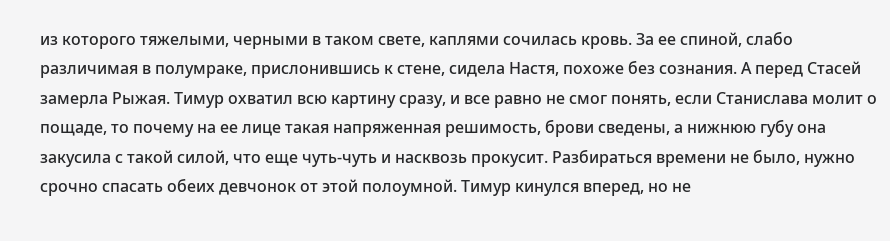из которого тяжелыми, черными в таком свете, каплями сочилась кровь. За ее спиной, слабо различимая в полумраке, прислонившись к стене, сидела Настя, похоже без сознания. А перед Стасей замерла Рыжая. Тимур охватил всю картину сразу, и все равно не смог понять, если Станислава молит о пощаде, то почему на ее лице такая напряженная решимость, брови сведены, а нижнюю губу она закусила с такой силой, что еще чуть-чуть и насквозь прокусит. Разбираться времени не было, нужно срочно спасать обеих девчонок от этой полоумной. Тимур кинулся вперед, но не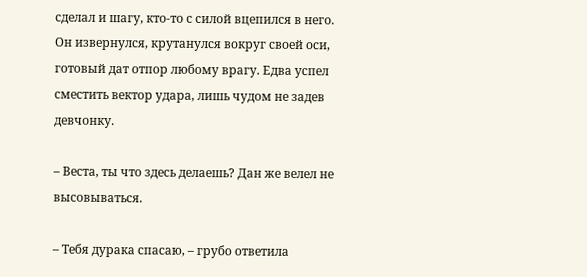сделал и шагу, кто-то с силой вцепился в него. Он извернулся, крутанулся вокруг своей оси, готовый дат отпор любому врагу. Едва успел сместить вектор удара, лишь чудом не задев девчонку.

– Веста, ты что здесь делаешь? Дан же велел не высовываться.

– Тебя дурака спасаю, – грубо ответила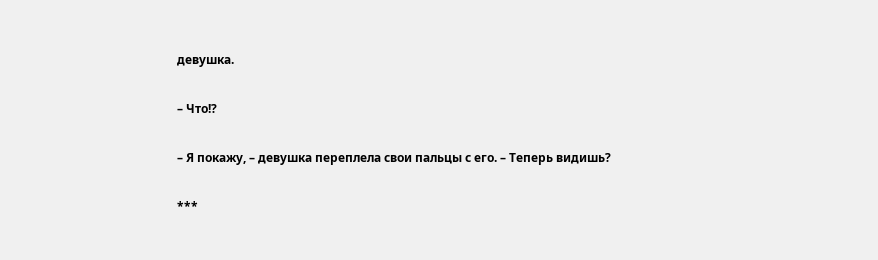девушка.

– Что!?

– Я покажу, – девушка переплела свои пальцы с его. – Теперь видишь?

***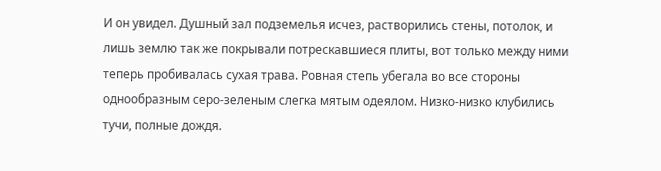И он увидел. Душный зал подземелья исчез, растворились стены, потолок, и лишь землю так же покрывали потрескавшиеся плиты, вот только между ними теперь пробивалась сухая трава. Ровная степь убегала во все стороны однообразным серо-зеленым слегка мятым одеялом. Низко-низко клубились тучи, полные дождя.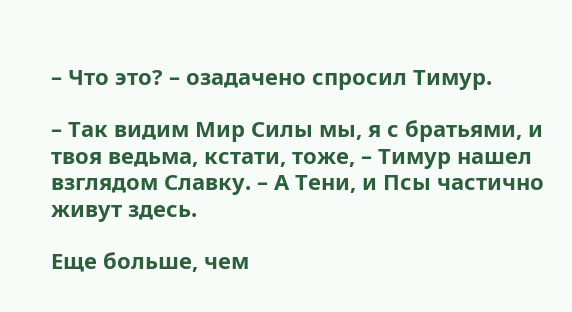– Что это? – озадачено спросил Тимур.

– Так видим Мир Силы мы, я с братьями, и твоя ведьма, кстати, тоже, – Тимур нашел взглядом Славку. – А Тени, и Псы частично живут здесь.

Еще больше, чем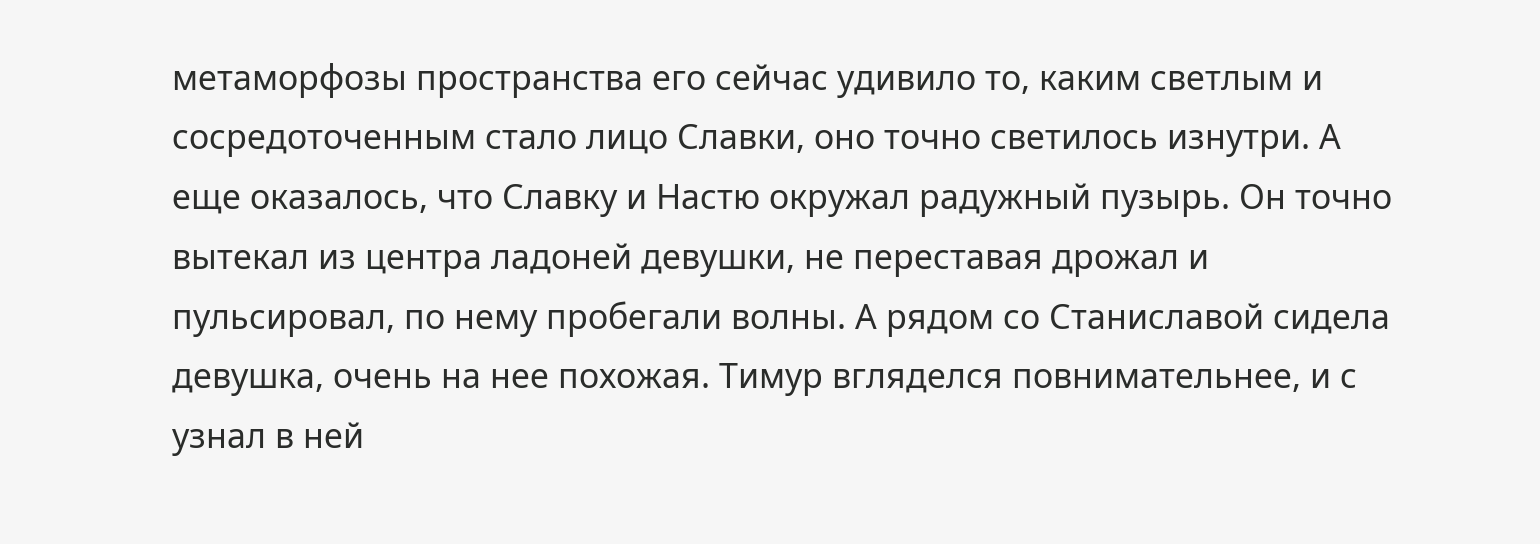метаморфозы пространства его сейчас удивило то, каким светлым и сосредоточенным стало лицо Славки, оно точно светилось изнутри. А еще оказалось, что Славку и Настю окружал радужный пузырь. Он точно вытекал из центра ладоней девушки, не переставая дрожал и пульсировал, по нему пробегали волны. А рядом со Станиславой сидела девушка, очень на нее похожая. Тимур вгляделся повнимательнее, и с узнал в ней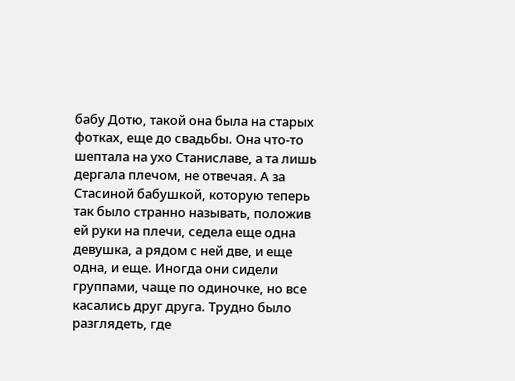бабу Дотю, такой она была на старых фотках, еще до свадьбы. Она что-то шептала на ухо Станиславе, а та лишь дергала плечом, не отвечая. А за Стасиной бабушкой, которую теперь так было странно называть, положив ей руки на плечи, седела еще одна девушка, а рядом с ней две, и еще одна, и еще. Иногда они сидели группами, чаще по одиночке, но все касались друг друга. Трудно было разглядеть, где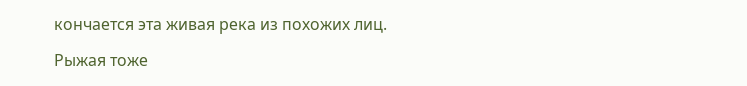кончается эта живая река из похожих лиц.

Рыжая тоже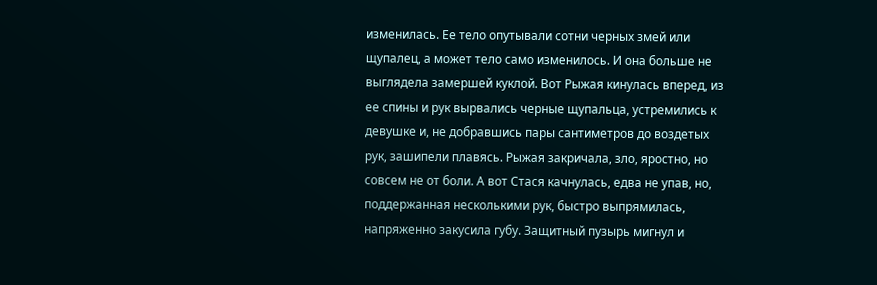изменилась. Ее тело опутывали сотни черных змей или щупалец, а может тело само изменилось. И она больше не выглядела замершей куклой. Вот Рыжая кинулась вперед, из ее спины и рук вырвались черные щупальца, устремились к девушке и, не добравшись пары сантиметров до воздетых рук, зашипели плавясь. Рыжая закричала, зло, яростно, но совсем не от боли. А вот Стася качнулась, едва не упав, но, поддержанная несколькими рук, быстро выпрямилась, напряженно закусила губу. Защитный пузырь мигнул и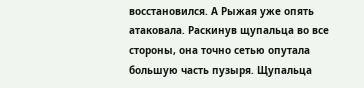восстановился. А Рыжая уже опять атаковала. Раскинув щупальца во все стороны, она точно сетью опутала большую часть пузыря. Щупальца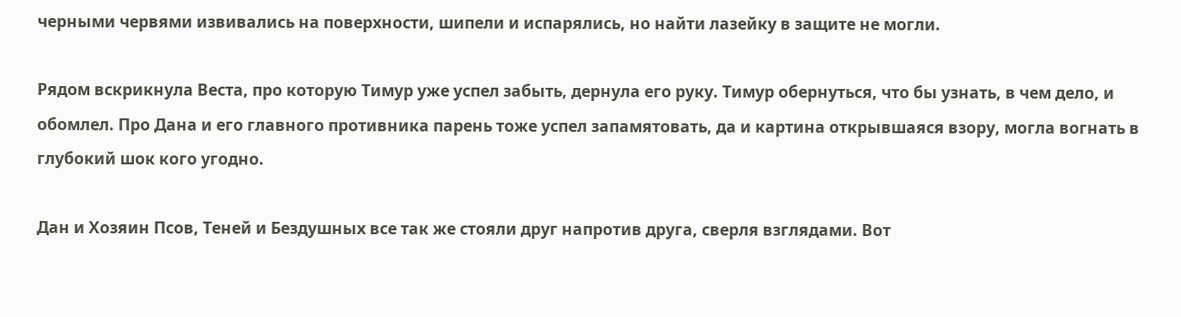черными червями извивались на поверхности, шипели и испарялись, но найти лазейку в защите не могли.

Рядом вскрикнула Веста, про которую Тимур уже успел забыть, дернула его руку. Тимур обернуться, что бы узнать, в чем дело, и обомлел. Про Дана и его главного противника парень тоже успел запамятовать, да и картина открывшаяся взору, могла вогнать в глубокий шок кого угодно.

Дан и Хозяин Псов, Теней и Бездушных все так же стояли друг напротив друга, сверля взглядами. Вот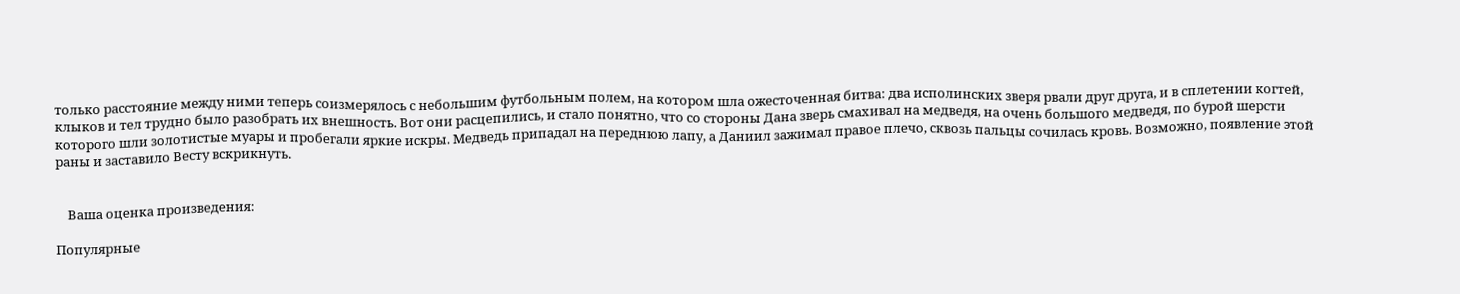только расстояние между ними теперь соизмерялось с небольшим футбольным полем, на котором шла ожесточенная битва: два исполинских зверя рвали друг друга, и в сплетении когтей, клыков и тел трудно было разобрать их внешность. Вот они расцепились, и стало понятно, что со стороны Дана зверь смахивал на медведя, на очень большого медведя, по бурой шерсти которого шли золотистые муары и пробегали яркие искры. Медведь припадал на переднюю лапу, а Даниил зажимал правое плечо, сквозь пальцы сочилась кровь. Возможно, появление этой раны и заставило Весту вскрикнуть.


    Ваша оценка произведения:

Популярные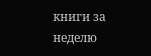книги за неделю